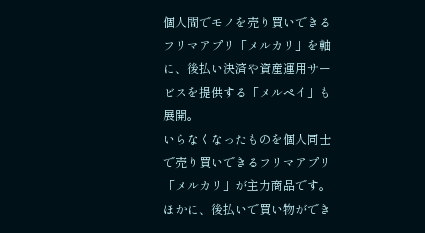個人間でモノを売り買いできるフリマアプリ「メルカリ」を軸に、後払い決済や資産運用サービスを提供する「メルペイ」も展開。
いらなくなったものを個人同士で売り買いできるフリマアプリ「メルカリ」が主力商品です。ほかに、後払いで買い物ができ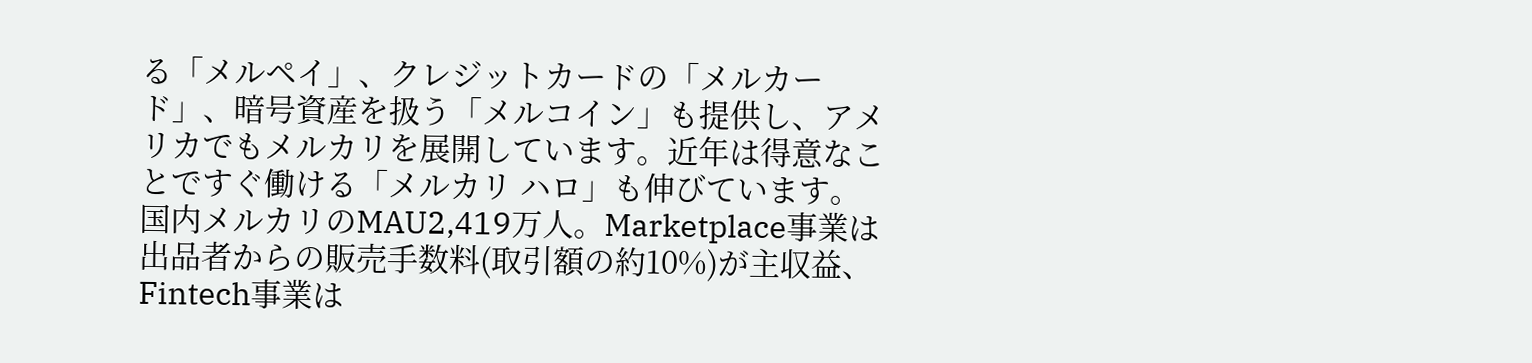る「メルペイ」、クレジットカードの「メルカード」、暗号資産を扱う「メルコイン」も提供し、アメリカでもメルカリを展開しています。近年は得意なことですぐ働ける「メルカリ ハロ」も伸びています。
国内メルカリのMAU2,419万人。Marketplace事業は出品者からの販売手数料(取引額の約10%)が主収益、Fintech事業は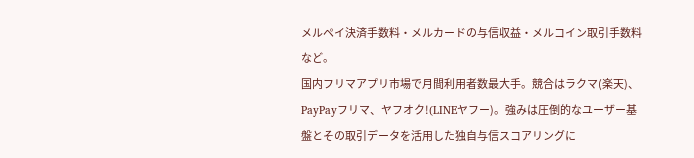メルペイ決済手数料・メルカードの与信収益・メルコイン取引手数料など。
国内フリマアプリ市場で月間利用者数最大手。競合はラクマ(楽天)、PayPayフリマ、ヤフオク!(LINEヤフー)。強みは圧倒的なユーザー基盤とその取引データを活用した独自与信スコアリングに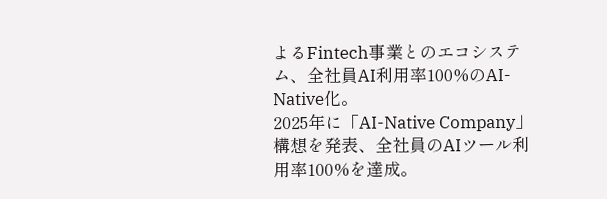よるFintech事業とのエコシステム、全社員AI利用率100%のAI-Native化。
2025年に「AI-Native Company」構想を発表、全社員のAIツール利用率100%を達成。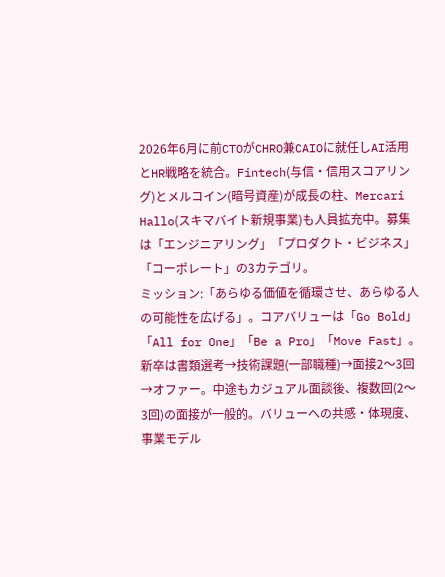2026年6月に前CTOがCHRO兼CAIOに就任しAI活用とHR戦略を統合。Fintech(与信・信用スコアリング)とメルコイン(暗号資産)が成長の柱、Mercari Hallo(スキマバイト新規事業)も人員拡充中。募集は「エンジニアリング」「プロダクト・ビジネス」「コーポレート」の3カテゴリ。
ミッション:「あらゆる価値を循環させ、あらゆる人の可能性を広げる」。コアバリューは「Go Bold」「All for One」「Be a Pro」「Move Fast」。
新卒は書類選考→技術課題(一部職種)→面接2〜3回→オファー。中途もカジュアル面談後、複数回(2〜3回)の面接が一般的。バリューへの共感・体現度、事業モデル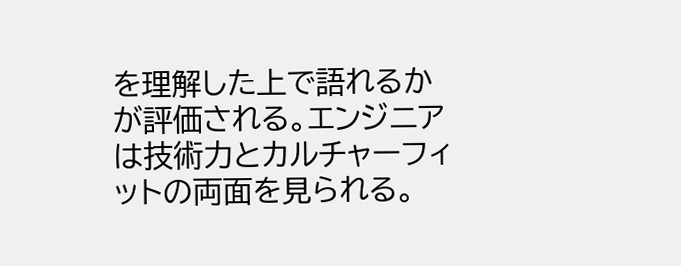を理解した上で語れるかが評価される。エンジニアは技術力とカルチャーフィットの両面を見られる。